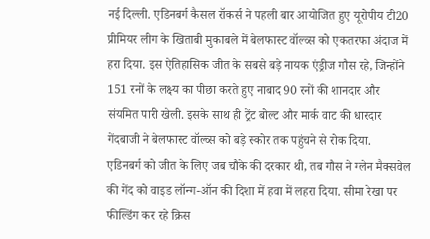नई दिल्ली. एडिनबर्ग कैसल रॉकर्स ने पहली बार आयोजित हुए यूरोपीय टी20 प्रीमियर लीग के खिताबी मुकाबले में बेलफास्ट वॉल्व्स को एकतरफा अंदाज में हरा दिया. इस ऐतिहासिक जीत के सबसे बड़े नायक एंड्रीज गौस रहे, जिन्होंने 151 रनों के लक्ष्य का पीछा करते हुए नाबाद 90 रनों की शानदार और संयमित पारी खेली. इसके साथ ही ट्रेंट बोल्ट और मार्क वाट की धारदार गेंदबाजी ने बेलफास्ट वॉल्व्स को बड़े स्कोर तक पहुंचने से रोक दिया.
एडिनबर्ग को जीत के लिए जब चौके की दरकार थी, तब गौस ने ग्लेन मैक्सवेल की गेंद को वाइड लॉन्ग-ऑन की दिशा में हवा में लहरा दिया. सीमा रेखा पर फील्डिंग कर रहे क्रिस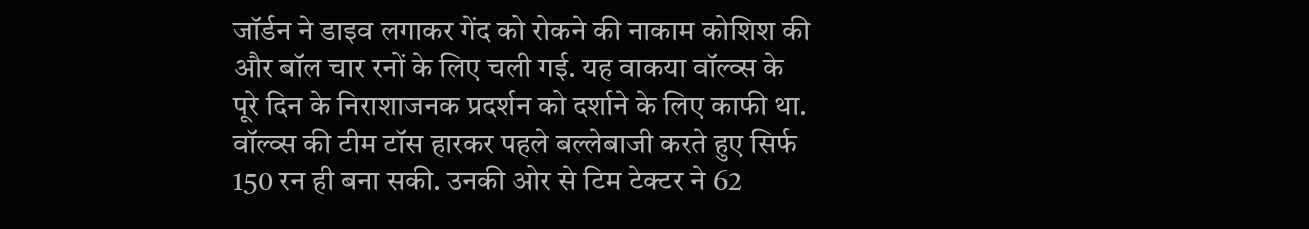जॉर्डन ने डाइव लगाकर गेंद को रोकने की नाकाम कोशिश की और बॉल चार रनों के लिए चली गई. यह वाकया वॉल्व्स के पूरे दिन के निराशाजनक प्रदर्शन को दर्शाने के लिए काफी था. वॉल्व्स की टीम टॉस हारकर पहले बल्लेबाजी करते हुए सिर्फ 150 रन ही बना सकी. उनकी ओर से टिम टेक्टर ने 62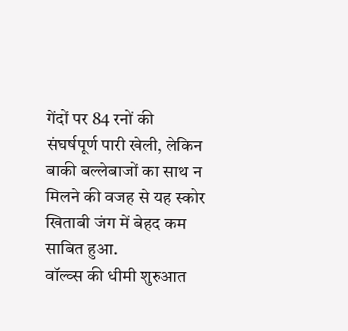गेंदों पर 84 रनों की संघर्षपूर्ण पारी खेली, लेकिन बाकी बल्लेबाजों का साथ न मिलने की वजह से यह स्कोर खिताबी जंग में बेहद कम साबित हुआ.
वॉल्व्स की धीमी शुरुआत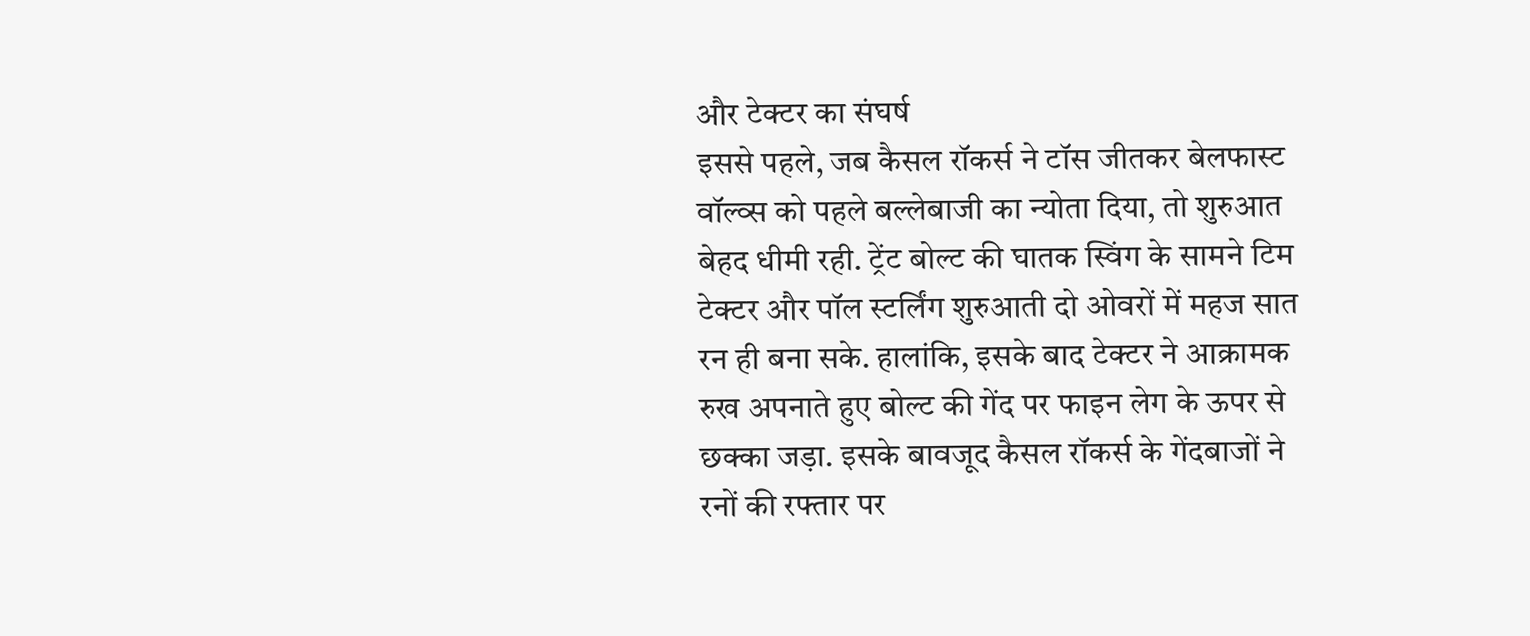और टेक्टर का संघर्ष
इससे पहले, जब कैसल रॉकर्स ने टॉस जीतकर बेलफास्ट वॉल्व्स को पहले बल्लेबाजी का न्योता दिया, तो शुरुआत बेहद धीमी रही. ट्रेंट बोल्ट की घातक स्विंग के सामने टिम टेक्टर और पॉल स्टर्लिंग शुरुआती दो ओवरों में महज सात रन ही बना सके. हालांकि, इसके बाद टेक्टर ने आक्रामक रुख अपनाते हुए बोल्ट की गेंद पर फाइन लेग के ऊपर से छक्का जड़ा. इसके बावजूद कैसल रॉकर्स के गेंदबाजों ने रनों की रफ्तार पर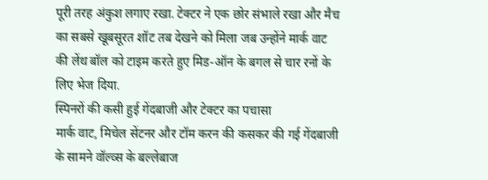पूरी तरह अंकुश लगाए रखा. टेक्टर ने एक छोर संभाले रखा और मैच का सबसे खूबसूरत शॉट तब देखने को मिला जब उन्होंने मार्क वाट की लेंथ बॉल को टाइम करते हुए मिड-ऑन के बगल से चार रनों के लिए भेज दिया.
स्पिनरों की कसी हुई गेंदबाजी और टेक्टर का पचासा
मार्क वाट, मिचेल सेंटनर और टॉम करन की कसकर की गई गेंदबाजी के सामने वॉल्व्स के बल्लेबाज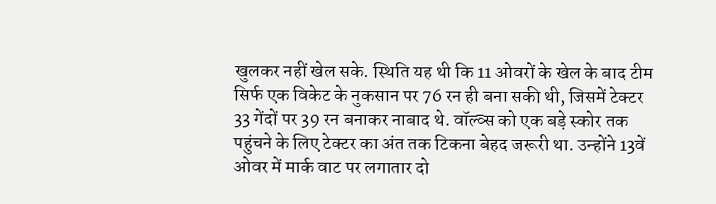खुलकर नहीं खेल सके. स्थिति यह थी कि 11 ओवरों के खेल के बाद टीम सिर्फ एक विकेट के नुकसान पर 76 रन ही बना सकी थी, जिसमें टेक्टर 33 गेंदों पर 39 रन बनाकर नाबाद थे. वॉल्व्स को एक बड़े स्कोर तक पहुंचने के लिए टेक्टर का अंत तक टिकना बेहद जरूरी था. उन्होंने 13वें ओवर में मार्क वाट पर लगातार दो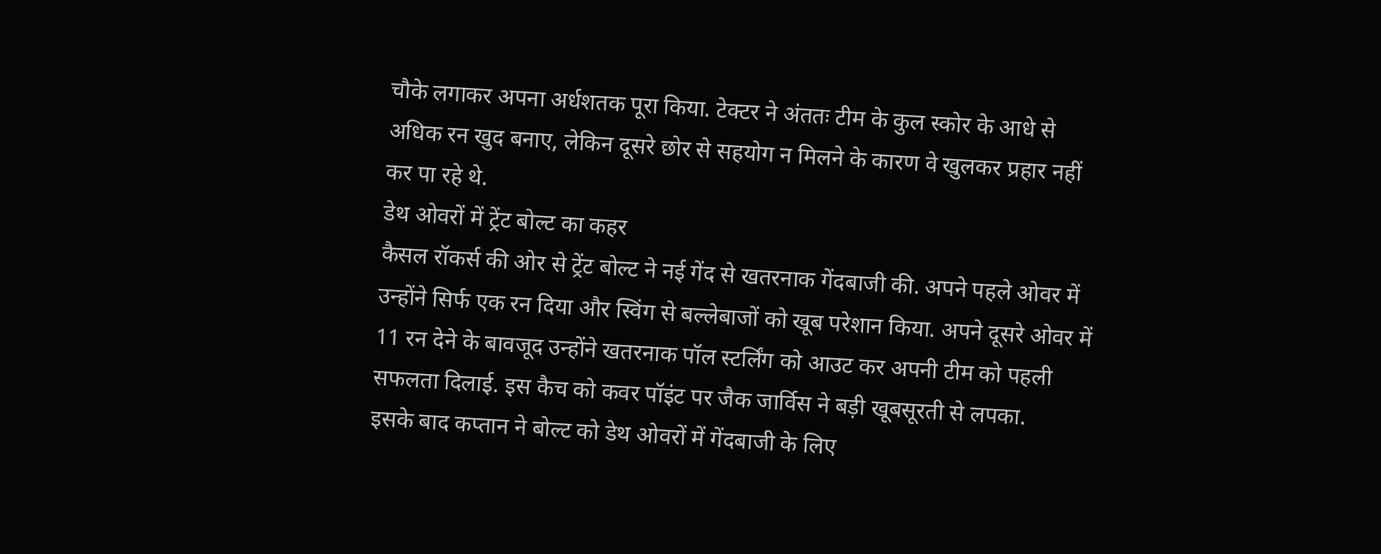चौके लगाकर अपना अर्धशतक पूरा किया. टेक्टर ने अंततः टीम के कुल स्कोर के आधे से अधिक रन खुद बनाए, लेकिन दूसरे छोर से सहयोग न मिलने के कारण वे खुलकर प्रहार नहीं कर पा रहे थे.
डेथ ओवरों में ट्रेंट बोल्ट का कहर
कैसल रॉकर्स की ओर से ट्रेंट बोल्ट ने नई गेंद से खतरनाक गेंदबाजी की. अपने पहले ओवर में उन्होंने सिर्फ एक रन दिया और स्विंग से बल्लेबाजों को खूब परेशान किया. अपने दूसरे ओवर में 11 रन देने के बावजूद उन्होंने खतरनाक पॉल स्टर्लिंग को आउट कर अपनी टीम को पहली सफलता दिलाई. इस कैच को कवर पॉइंट पर जैक जार्विस ने बड़ी खूबसूरती से लपका.
इसके बाद कप्तान ने बोल्ट को डेथ ओवरों में गेंदबाजी के लिए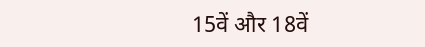15वें और 18वें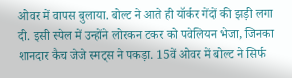ओवर में वापस बुलाया. बोल्ट ने आते ही यॉर्कर गेंदों की झड़ी लगा दी. इसी स्पेल में उन्होंने लोरकन टकर को पवेलियन भेजा, जिनका शानदार कैच जेजे स्मट्स ने पकड़ा. 15वें ओवर में बोल्ट ने सिर्फ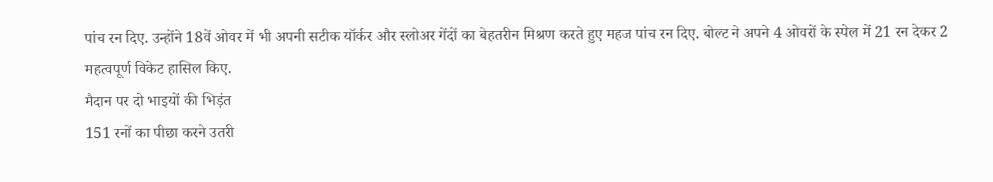पांच रन दिए. उन्होंने 18वें ओवर में भी अपनी सटीक यॉर्कर और स्लोअर गेंदों का बेहतरीन मिश्रण करते हुए महज पांच रन दिए. बोल्ट ने अपने 4 ओवरों के स्पेल में 21 रन देकर 2 महत्वपूर्ण विकेट हासिल किए.
मैदान पर दो भाइयों की भिड़ंत
151 रनों का पीछा करने उतरी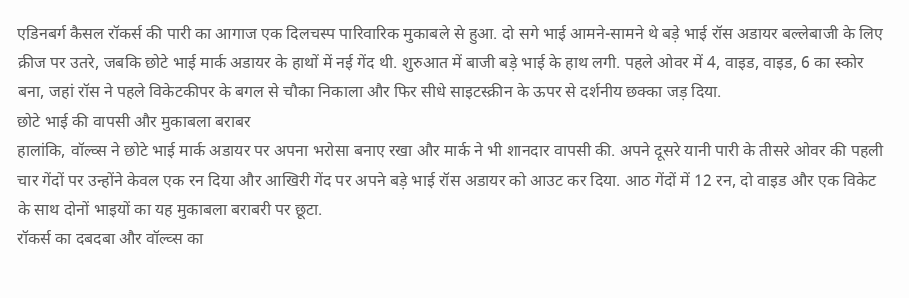एडिनबर्ग कैसल रॉकर्स की पारी का आगाज एक दिलचस्प पारिवारिक मुकाबले से हुआ. दो सगे भाई आमने-सामने थे बड़े भाई रॉस अडायर बल्लेबाजी के लिए क्रीज पर उतरे, जबकि छोटे भाई मार्क अडायर के हाथों में नई गेंद थी. शुरुआत में बाजी बड़े भाई के हाथ लगी. पहले ओवर में 4, वाइड, वाइड, 6 का स्कोर बना, जहां रॉस ने पहले विकेटकीपर के बगल से चौका निकाला और फिर सीधे साइटस्क्रीन के ऊपर से दर्शनीय छक्का जड़ दिया.
छोटे भाई की वापसी और मुकाबला बराबर
हालांकि, वॉल्व्स ने छोटे भाई मार्क अडायर पर अपना भरोसा बनाए रखा और मार्क ने भी शानदार वापसी की. अपने दूसरे यानी पारी के तीसरे ओवर की पहली चार गेंदों पर उन्होंने केवल एक रन दिया और आखिरी गेंद पर अपने बड़े भाई रॉस अडायर को आउट कर दिया. आठ गेंदों में 12 रन, दो वाइड और एक विकेट के साथ दोनों भाइयों का यह मुकाबला बराबरी पर छूटा.
रॉकर्स का दबदबा और वॉल्व्स का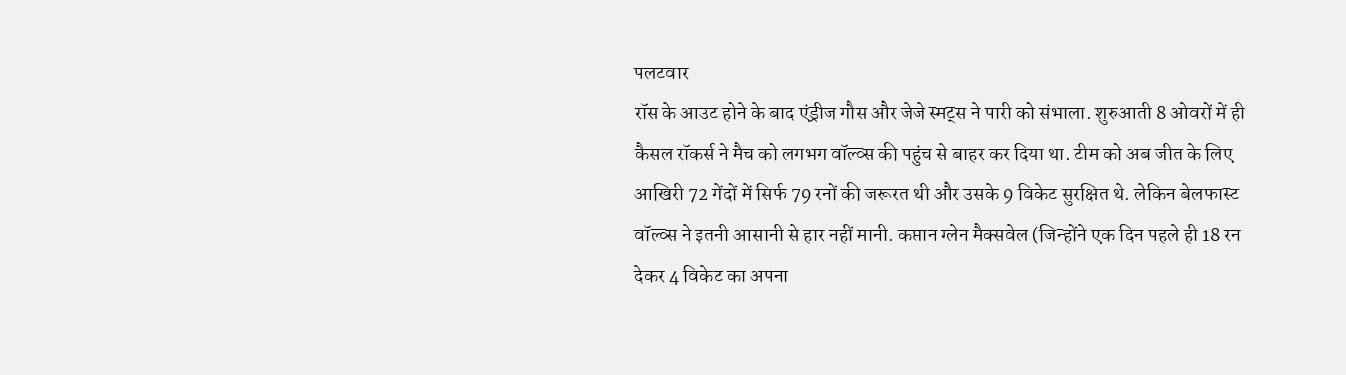पलटवार
रॉस के आउट होने के बाद एंड्रीज गौस और जेजे स्मट्स ने पारी को संभाला. शुरुआती 8 ओवरों में ही कैसल रॉकर्स ने मैच को लगभग वॉल्व्स की पहुंच से बाहर कर दिया था. टीम को अब जीत के लिए आखिरी 72 गेंदों में सिर्फ 79 रनों की जरूरत थी और उसके 9 विकेट सुरक्षित थे. लेकिन बेलफास्ट वॉल्व्स ने इतनी आसानी से हार नहीं मानी. कप्तान ग्लेन मैक्सवेल (जिन्होंने एक दिन पहले ही 18 रन देकर 4 विकेट का अपना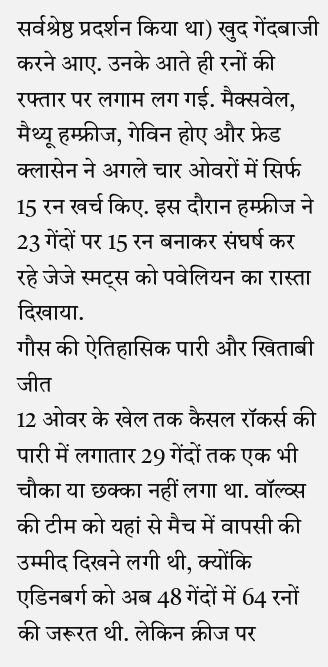सर्वश्रेष्ठ प्रदर्शन किया था) खुद गेंदबाजी करने आए. उनके आते ही रनों की रफ्तार पर लगाम लग गई. मैक्सवेल, मैथ्यू हम्फ्रीज, गेविन होए और फ्रेड क्लासेन ने अगले चार ओवरों में सिर्फ 15 रन खर्च किए. इस दौरान हम्फ्रीज ने 23 गेंदों पर 15 रन बनाकर संघर्ष कर रहे जेजे स्मट्स को पवेलियन का रास्ता दिखाया.
गौस की ऐतिहासिक पारी और खिताबी जीत
12 ओवर के खेल तक कैसल रॉकर्स की पारी में लगातार 29 गेंदों तक एक भी चौका या छक्का नहीं लगा था. वॉल्व्स की टीम को यहां से मैच में वापसी की उम्मीद दिखने लगी थी, क्योंकि एडिनबर्ग को अब 48 गेंदों में 64 रनों की जरूरत थी. लेकिन क्रीज पर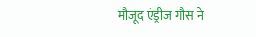मौजूद एंड्रीज गौस ने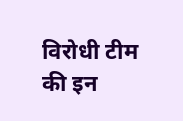विरोधी टीम की इन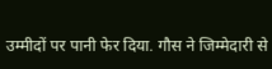उम्मीदों पर पानी फेर दिया. गौस ने जिम्मेदारी से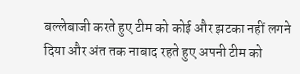बल्लेबाजी करते हुए टीम को कोई और झटका नहीं लगने दिया और अंत तक नाबाद रहते हुए अपनी टीम को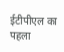ईटीपीएल का पहला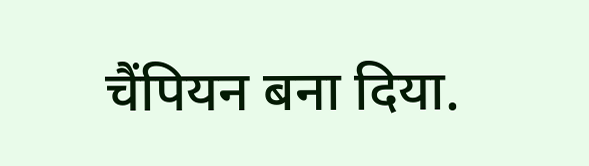चैंपियन बना दिया.